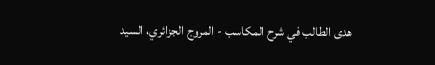هدى الطالب في شرح المكاسب - المروج الجزائري، السيد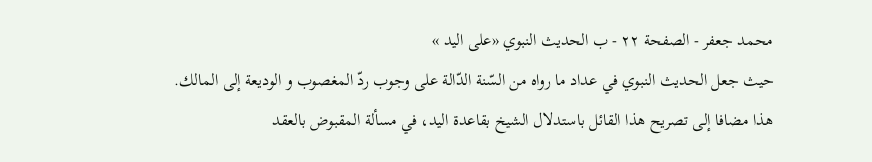محمد جعفر - الصفحة ٢٢ - ب الحديث النبوي «على اليد »
حيث جعل الحديث النبوي في عداد ما رواه من السّنة الدّالة على وجوب ردّ المغصوب و الوديعة إلى المالك.
هذا مضافا إلى تصريح هذا القائل باستدلال الشيخ بقاعدة اليد، في مسألة المقبوض بالعقد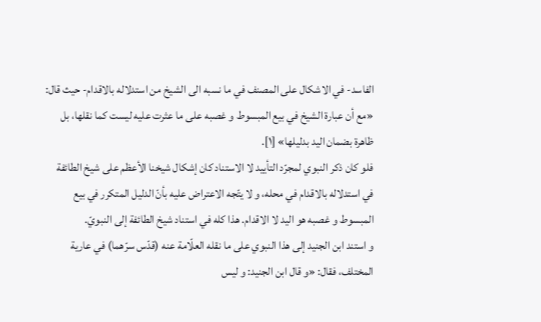الفاسد- في الاشكال على المصنف في ما نسبه الى الشيخ من استدلاله بالاقدام- حيث قال: «مع أن عبارة الشيخ في بيع المبسوط و غصبه على ما عثرت عليه ليست كما نقلها، بل ظاهرة بضمان اليد بدليلها» [١].
فلو كان ذكر النبوي لمجرّد التأييد لا الاستناد كان إشكال شيخنا الأعظم على شيخ الطائفة في استدلاله بالاقدام في محله، و لا يتّجه الاعتراض عليه بأنّ الدليل المتكرر في بيع المبسوط و غصبه هو اليد لا الاقدام. هذا كله في استناد شيخ الطائفة إلى النبويّ.
و استند ابن الجنيد إلى هذا النبوي على ما نقله العلّامة عنه (قدّس سرّهما) في عارية المختلف، فقال: «و قال ابن الجنيد: و ليس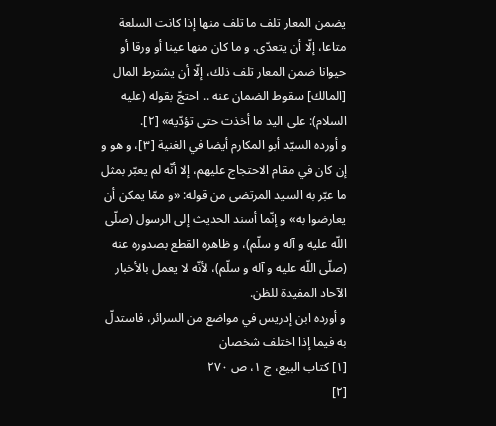يضمن المعار تلف ما تلف منها إذا كانت السلعة متاعا، إلّا أن يتعدّى. و ما كان منها عينا أو ورقا أو حيوانا ضمن المعار تلف ذلك، إلّا أن يشترط المال [المالك] سقوط الضمان عنه .. احتجّ بقوله (عليه السلام): على اليد ما أخذت حتى تؤدّيه» [٢].
و أورده السيّد أبو المكارم أيضا في الغنية [٣]، و هو و إن كان في مقام الاحتجاج عليهم، إلا أنّه لم يعبّر بمثل ما عبّر به السيد المرتضى من قوله: «و ممّا يمكن أن يعارضوا به» و إنّما أسند الحديث إلى الرسول (صلّى اللّه عليه و آله و سلّم)، و ظاهره القطع بصدوره عنه (صلّى اللّه عليه و آله و سلّم)، لأنّه لا يعمل بالأخبار الآحاد المفيدة للظن.
و أورده ابن إدريس في مواضع من السرائر، فاستدلّ به فيما إذا اختلف شخصان
[١] كتاب البيع، ج ١، ص ٢٧٠
[٢]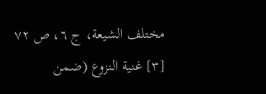مختلف الشيعة، ج ٦، ص ٧٢
[٣] غنية النزوع (ضمن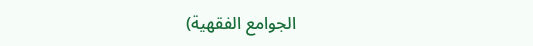الجوامع الفقهية)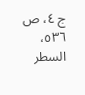ج ٤، ص ٥٣٦، السطر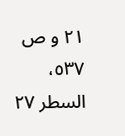٢١ و ص ٥٣٧، السطر ٢٧